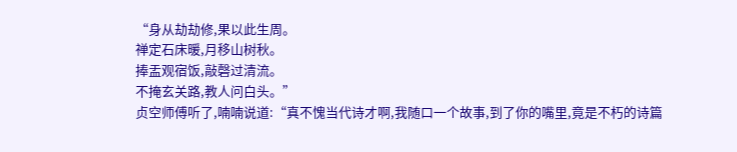“身从劫劫修,果以此生周。
禅定石床暖,月移山树秋。
捧盂观宿饭,敲磬过清流。
不掩玄关路,教人问白头。”
贞空师傅听了,喃喃说道:“真不愧当代诗才啊,我随口一个故事,到了你的嘴里,竟是不朽的诗篇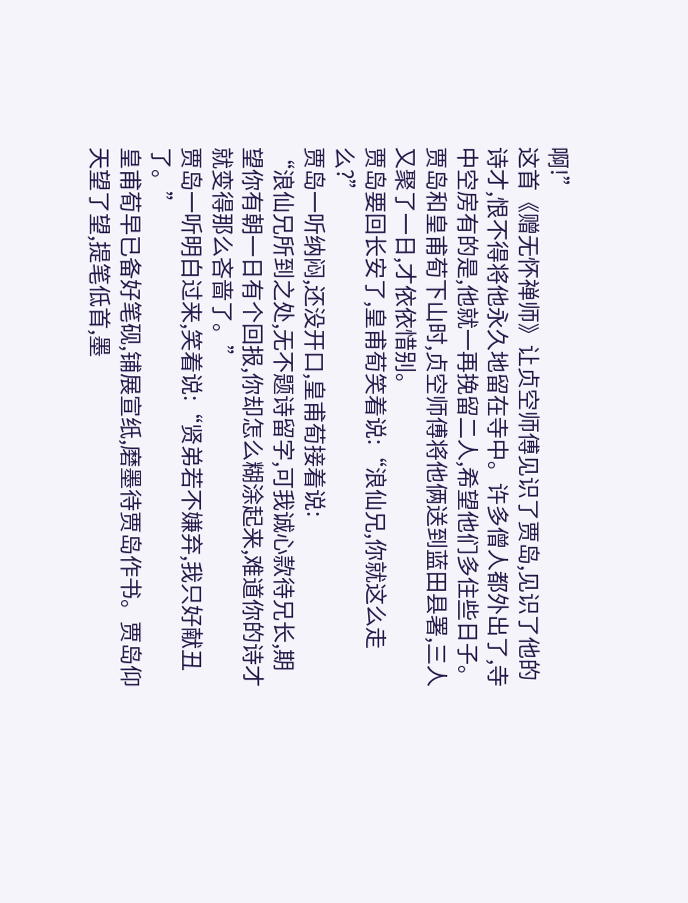啊!”
这首《赠无怀禅师》让贞空师傅见识了贾岛,见识了他的诗才,恨不得将他永久地留在寺中。许多僧人都外出了,寺中空房有的是,他就一再挽留二人,希望他们多住些日子。
贾岛和皇甫荀下山时,贞空师傅将他俩送到蓝田县署,三人又聚了一日,才依依惜别。
贾岛要回长安了,皇甫荀笑着说:“浪仙兄,你就这么走么?”
贾岛一听纳闷,还没开口,皇甫荀接着说:
“浪仙兄所到之处,无不题诗留字,可我诚心款待兄长,期望你有朝一日有个回报,你却怎么糊涂起来,难道你的诗才就变得那么吝啬了。”
贾岛一听明白过来,笑着说:“贤弟若不嫌弃,我只好献丑了。”
皇甫荀早已备好笔砚,铺展宣纸,磨墨待贾岛作书。贾岛仰天望了望,提笔低首,墨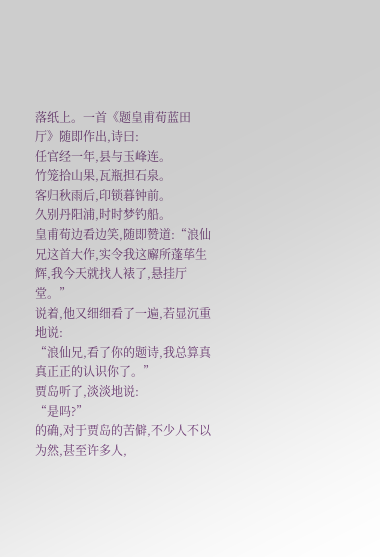落纸上。一首《题皇甫荀蓝田厅》随即作出,诗曰:
任官经一年,县与玉峰连。
竹笼拾山果,瓦瓶担石泉。
客归秋雨后,印锁暮钟前。
久别丹阳浦,时时梦钓船。
皇甫荀边看边笑,随即赞道:“浪仙兄这首大作,实令我这廨所蓬荜生辉,我今天就找人裱了,悬挂厅堂。”
说着,他又细细看了一遍,若显沉重地说:
“浪仙兄,看了你的题诗,我总算真真正正的认识你了。”
贾岛听了,淡淡地说:
“是吗?”
的确,对于贾岛的苦僻,不少人不以为然,甚至许多人,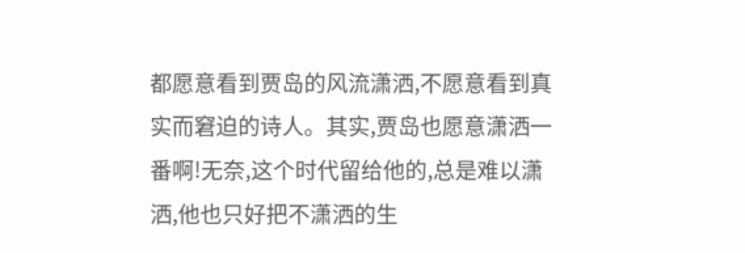都愿意看到贾岛的风流潇洒,不愿意看到真实而窘迫的诗人。其实,贾岛也愿意潇洒一番啊!无奈,这个时代留给他的,总是难以潇洒,他也只好把不潇洒的生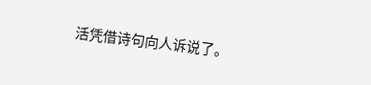活凭借诗句向人诉说了。